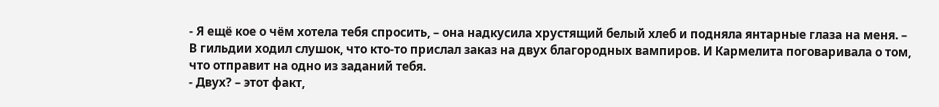- Я ещё кое о чём хотела тебя спросить, – она надкусила хрустящий белый хлеб и подняла янтарные глаза на меня. – В гильдии ходил слушок, что кто-то прислал заказ на двух благородных вампиров. И Кармелита поговаривала о том, что отправит на одно из заданий тебя.
- Двух? – этот факт,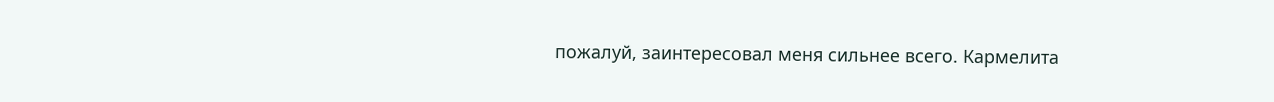пожалуй, заинтересовал меня сильнее всего. Кармелита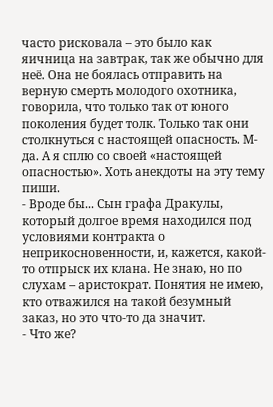часто рисковала – это было как яичница на завтрак, так же обычно для неё. Она не боялась отправить на верную смерть молодого охотника, говорила, что только так от юного поколения будет толк. Только так они столкнуться с настоящей опасность. М-да. А я сплю со своей «настоящей опасностью». Хоть анекдоты на эту тему пиши.
- Вроде бы... Сын графа Дракулы, который долгое время находился под условиями контракта о неприкосновенности, и, кажется, какой-то отпрыск их клана. Не знаю, но по слухам – аристократ. Понятия не имею, кто отважился на такой безумный заказ, но это что-то да значит.
- Что же?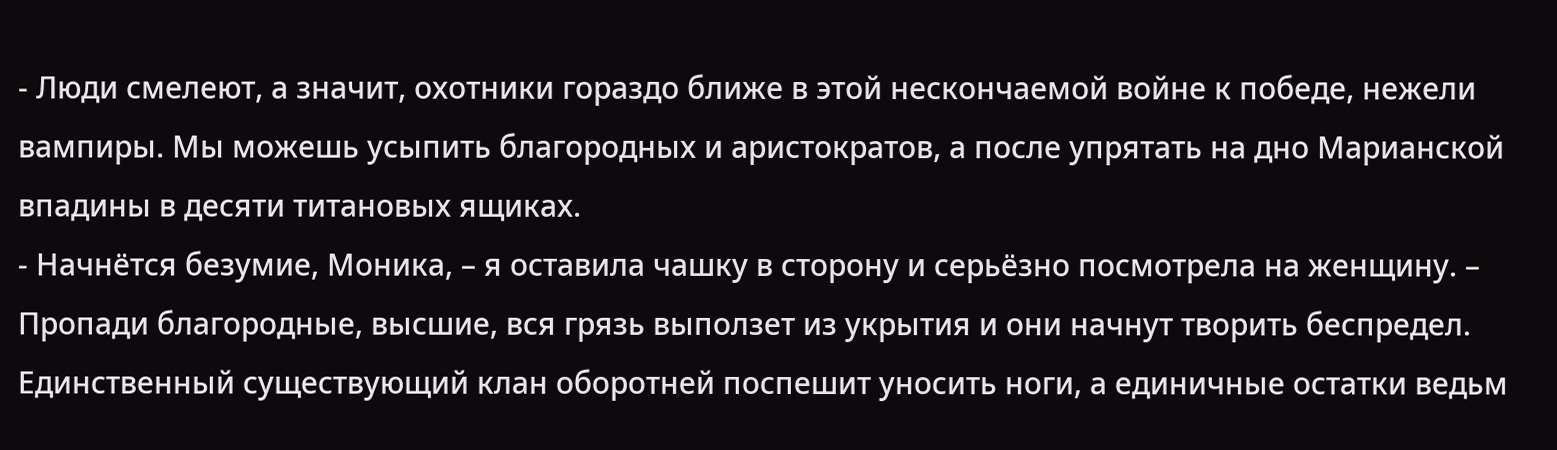- Люди смелеют, а значит, охотники гораздо ближе в этой нескончаемой войне к победе, нежели вампиры. Мы можешь усыпить благородных и аристократов, а после упрятать на дно Марианской впадины в десяти титановых ящиках.
- Начнётся безумие, Моника, – я оставила чашку в сторону и серьёзно посмотрела на женщину. – Пропади благородные, высшие, вся грязь выползет из укрытия и они начнут творить беспредел. Единственный существующий клан оборотней поспешит уносить ноги, а единичные остатки ведьм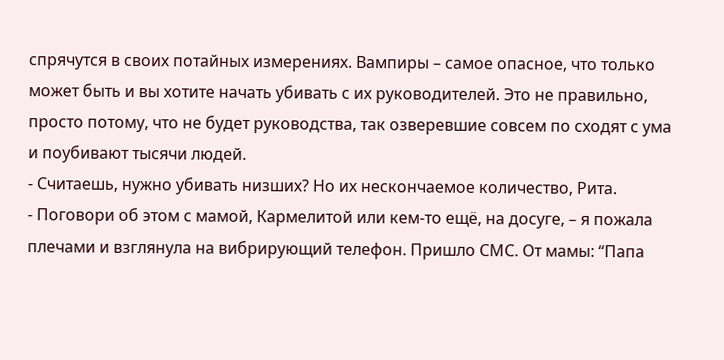спрячутся в своих потайных измерениях. Вампиры – самое опасное, что только может быть и вы хотите начать убивать с их руководителей. Это не правильно, просто потому, что не будет руководства, так озверевшие совсем по сходят с ума и поубивают тысячи людей.
- Считаешь, нужно убивать низших? Но их нескончаемое количество, Рита.
- Поговори об этом с мамой, Кармелитой или кем-то ещё, на досуге, – я пожала плечами и взглянула на вибрирующий телефон. Пришло СМС. От мамы: “Папа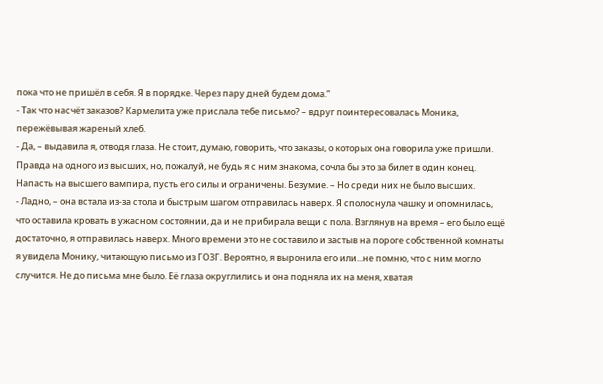пока что не пришёл в себя. Я в порядке. Через пару дней будем дома.”
- Так что насчёт заказов? Кармелита уже прислала тебе письмо? – вдруг поинтересовалась Моника, пережёвывая жареный хлеб.
- Да, – выдавила я, отводя глаза. Не стоит, думаю, говорить, что заказы, о которых она говорила уже пришли. Правда на одного из высших, но, пожалуй, не будь я с ним знакома, сочла бы это за билет в один конец. Напасть на высшего вампира, пусть его силы и ограничены. Безумие. – Но среди них не было высших.
- Ладно, – она встала из-за стола и быстрым шагом отправилась наверх. Я сполоснула чашку и опомнилась, что оставила кровать в ужасном состоянии, да и не прибирала вещи с пола. Взглянув на время – его было ещё достаточно, я отправилась наверх. Много времени это не составило и застыв на пороге собственной комнаты я увидела Монику, читающую письмо из ГОЗГ. Вероятно, я выронила его или...не помню, что с ним могло случится. Не до письма мне было. Её глаза округлились и она подняла их на меня, хватая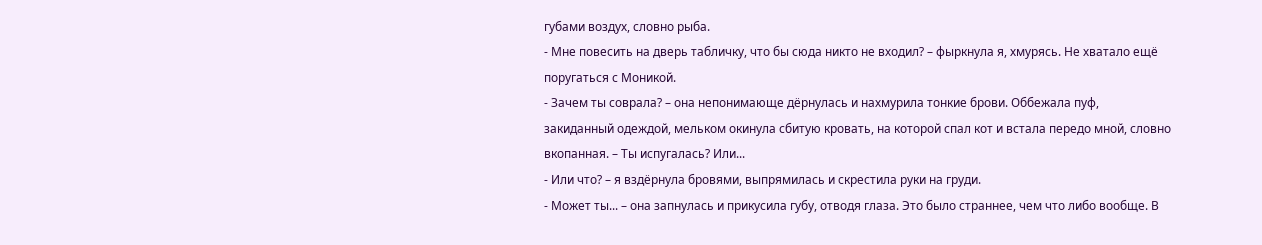губами воздух, словно рыба.
- Мне повесить на дверь табличку, что бы сюда никто не входил? – фыркнула я, хмурясь. Не хватало ещё поругаться с Моникой.
- Зачем ты соврала? – она непонимающе дёрнулась и нахмурила тонкие брови. Оббежала пуф, закиданный одеждой, мельком окинула сбитую кровать, на которой спал кот и встала передо мной, словно вкопанная. – Ты испугалась? Или...
- Или что? – я вздёрнула бровями, выпрямилась и скрестила руки на груди.
- Может ты... – она запнулась и прикусила губу, отводя глаза. Это было страннее, чем что либо вообще. В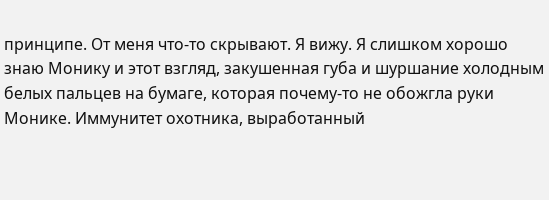принципе. От меня что-то скрывают. Я вижу. Я слишком хорошо знаю Монику и этот взгляд, закушенная губа и шуршание холодным белых пальцев на бумаге, которая почему-то не обожгла руки Монике. Иммунитет охотника, выработанный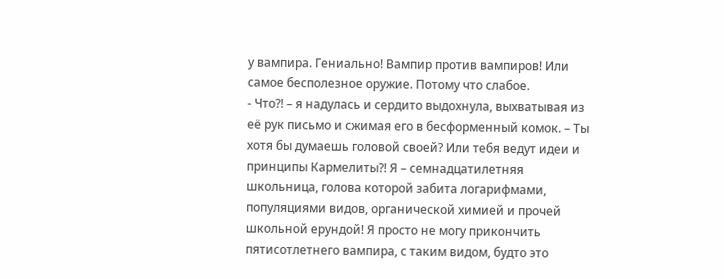у вампира. Гениально! Вампир против вампиров! Или самое бесполезное оружие. Потому что слабое.
- Что?! – я надулась и сердито выдохнула, выхватывая из её рук письмо и сжимая его в бесформенный комок. – Ты хотя бы думаешь головой своей? Или тебя ведут идеи и принципы Кармелиты?! Я – семнадцатилетняя школьница, голова которой забита логарифмами, популяциями видов, органической химией и прочей школьной ерундой! Я просто не могу прикончить пятисотлетнего вампира, с таким видом, будто это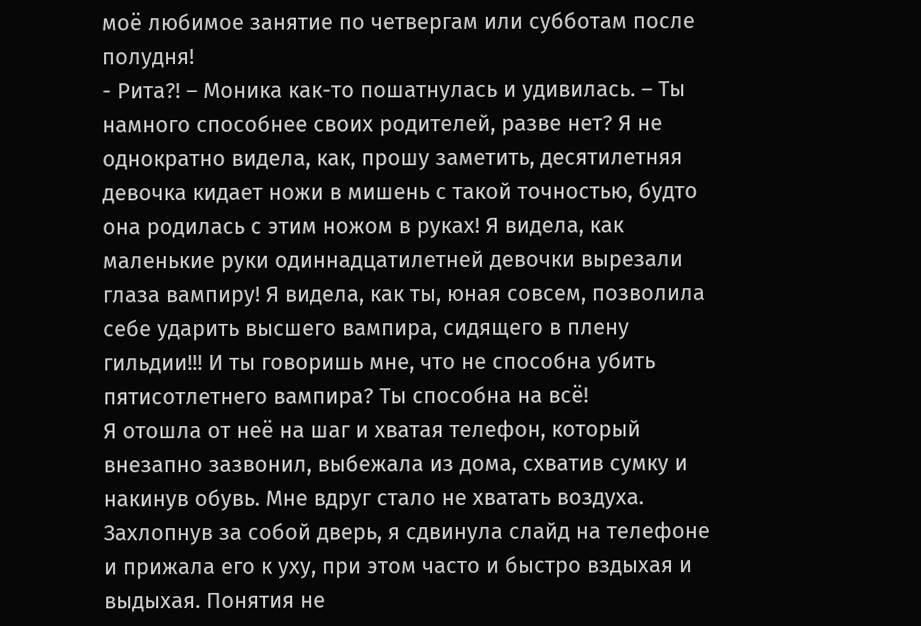моё любимое занятие по четвергам или субботам после полудня!
- Рита?! – Моника как-то пошатнулась и удивилась. – Ты намного способнее своих родителей, разве нет? Я не однократно видела, как, прошу заметить, десятилетняя девочка кидает ножи в мишень с такой точностью, будто она родилась с этим ножом в руках! Я видела, как маленькие руки одиннадцатилетней девочки вырезали глаза вампиру! Я видела, как ты, юная совсем, позволила себе ударить высшего вампира, сидящего в плену гильдии!!! И ты говоришь мне, что не способна убить пятисотлетнего вампира? Ты способна на всё!
Я отошла от неё на шаг и хватая телефон, который внезапно зазвонил, выбежала из дома, схватив сумку и накинув обувь. Мне вдруг стало не хватать воздуха. Захлопнув за собой дверь, я сдвинула слайд на телефоне и прижала его к уху, при этом часто и быстро вздыхая и выдыхая. Понятия не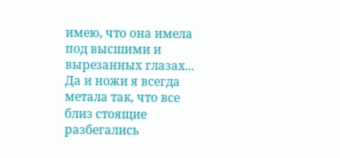имею, что она имела под высшими и вырезанных глазах... Да и ножи я всегда метала так, что все близ стоящие разбегались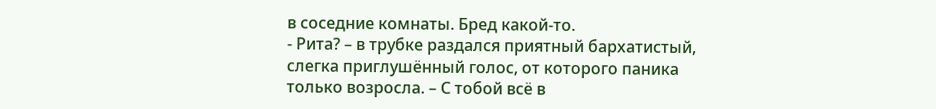в соседние комнаты. Бред какой-то.
- Рита? – в трубке раздался приятный бархатистый, слегка приглушённый голос, от которого паника только возросла. – С тобой всё в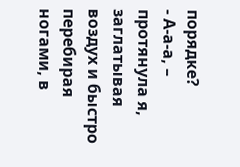порядке?
- А-а-а, – протянула я, заглатывая воздух и быстро перебирая ногами, в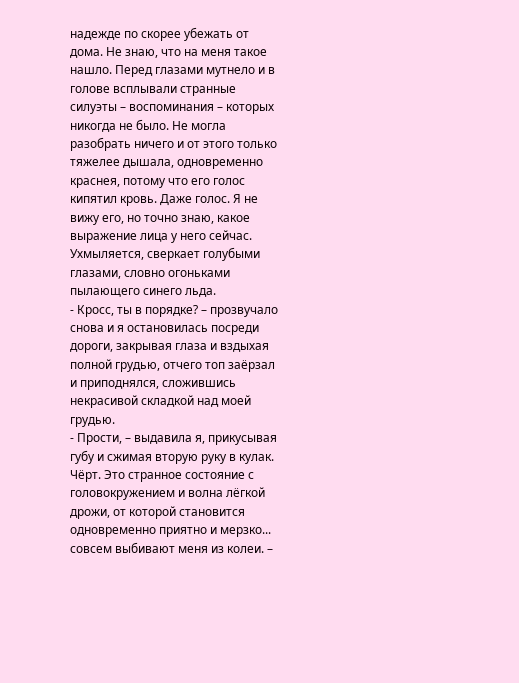надежде по скорее убежать от дома. Не знаю, что на меня такое нашло. Перед глазами мутнело и в голове всплывали странные силуэты – воспоминания – которых никогда не было. Не могла разобрать ничего и от этого только тяжелее дышала, одновременно краснея, потому что его голос кипятил кровь. Даже голос. Я не вижу его, но точно знаю, какое выражение лица у него сейчас. Ухмыляется, сверкает голубыми глазами, словно огоньками пылающего синего льда.
- Кросс, ты в порядке? – прозвучало снова и я остановилась посреди дороги, закрывая глаза и вздыхая полной грудью, отчего топ заёрзал и приподнялся, сложившись некрасивой складкой над моей грудью.
- Прости, – выдавила я, прикусывая губу и сжимая вторую руку в кулак. Чёрт. Это странное состояние с головокружением и волна лёгкой дрожи, от которой становится одновременно приятно и мерзко... совсем выбивают меня из колеи. –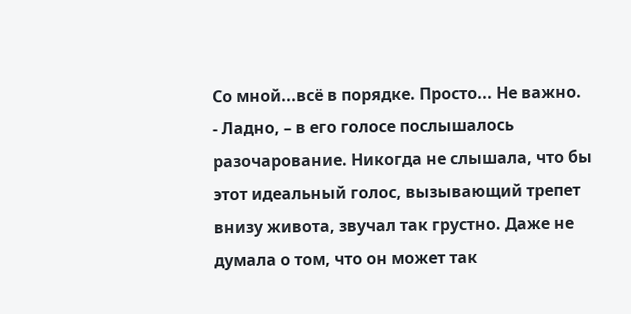Со мной...всё в порядке. Просто... Не важно.
- Ладно, – в его голосе послышалось разочарование. Никогда не слышала, что бы этот идеальный голос, вызывающий трепет внизу живота, звучал так грустно. Даже не думала о том, что он может так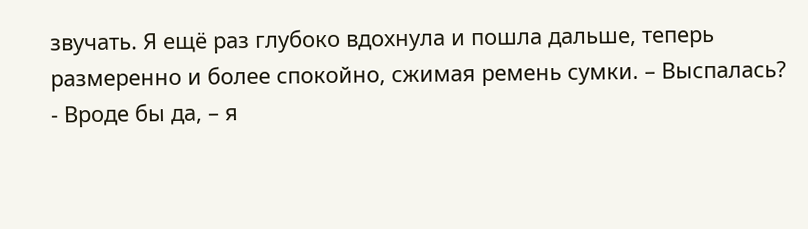звучать. Я ещё раз глубоко вдохнула и пошла дальше, теперь размеренно и более спокойно, сжимая ремень сумки. – Выспалась?
- Вроде бы да, – я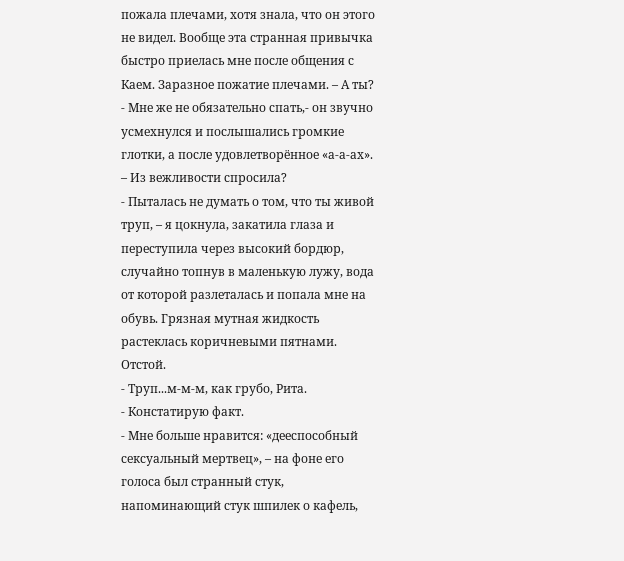пожала плечами, хотя знала, что он этого не видел. Вообще эта странная привычка быстро приелась мне после общения с Каем. Заразное пожатие плечами. – А ты?
- Мне же не обязательно спать,- он звучно усмехнулся и послышались громкие глотки, а после удовлетворённое «а-а-ах». – Из вежливости спросила?
- Пыталась не думать о том, что ты живой труп, – я цокнула, закатила глаза и переступила через высокий бордюр, случайно топнув в маленькую лужу, вода от которой разлеталась и попала мне на обувь. Грязная мутная жидкость растеклась коричневыми пятнами. Отстой.
- Труп...м-м-м, как грубо, Рита.
- Констатирую факт.
- Мне больше нравится: «дееспособный сексуальный мертвец», – на фоне его голоса был странный стук, напоминающий стук шпилек о кафель,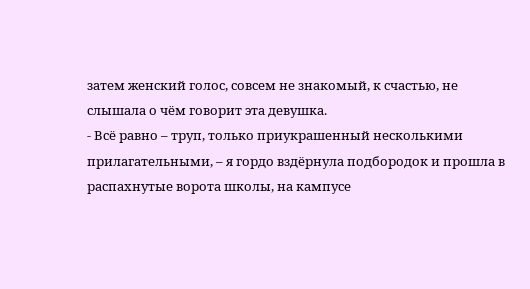затем женский голос, совсем не знакомый, к счастью, не слышала о чём говорит эта девушка.
- Всё равно – труп, только приукрашенный несколькими прилагательными, – я гордо вздёрнула подбородок и прошла в распахнутые ворота школы, на кампусе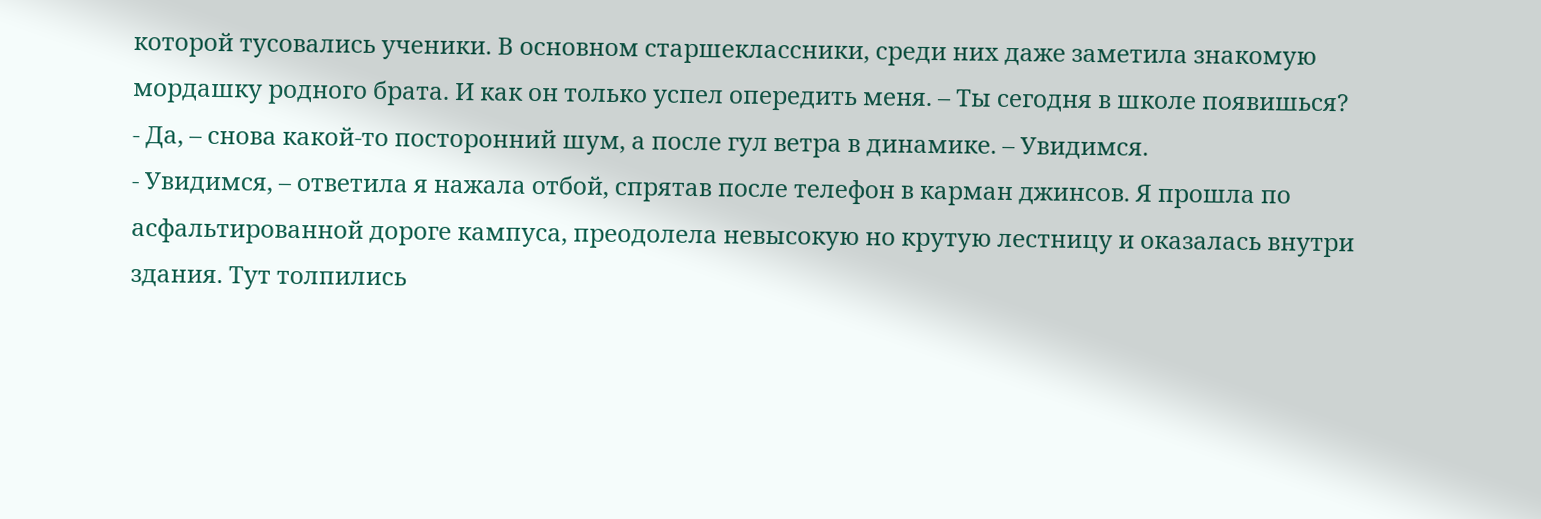которой тусовались ученики. В основном старшеклассники, среди них даже заметила знакомую мордашку родного брата. И как он только успел опередить меня. – Ты сегодня в школе появишься?
- Да, – снова какой-то посторонний шум, а после гул ветра в динамике. – Увидимся.
- Увидимся, – ответила я нажала отбой, спрятав после телефон в карман джинсов. Я прошла по асфальтированной дороге кампуса, преодолела невысокую но крутую лестницу и оказалась внутри здания. Тут толпились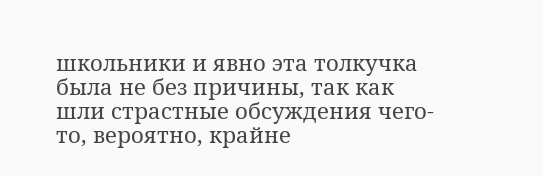школьники и явно эта толкучка была не без причины, так как шли страстные обсуждения чего-то, вероятно, крайне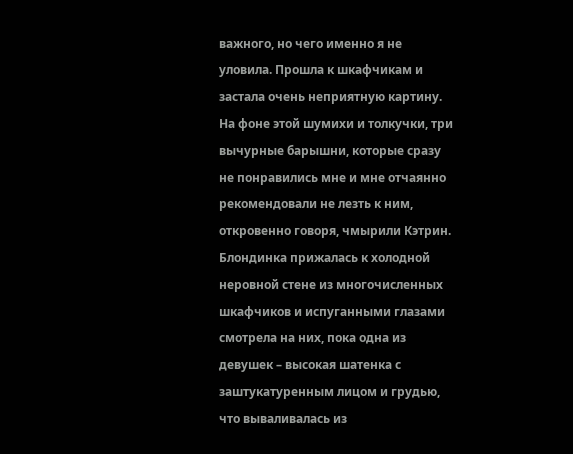важного, но чего именно я не уловила. Прошла к шкафчикам и застала очень неприятную картину. На фоне этой шумихи и толкучки, три вычурные барышни, которые сразу не понравились мне и мне отчаянно рекомендовали не лезть к ним, откровенно говоря, чмырили Кэтрин. Блондинка прижалась к холодной неровной стене из многочисленных шкафчиков и испуганными глазами смотрела на них, пока одна из девушек – высокая шатенка с заштукатуренным лицом и грудью, что вываливалась из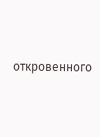откровенного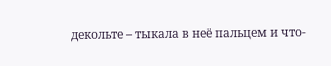декольте – тыкала в неё пальцем и что-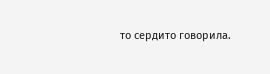то сердито говорила.